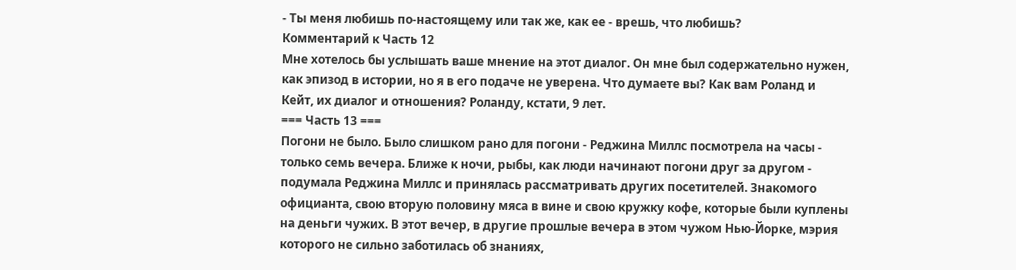- Ты меня любишь по-настоящему или так же, как ее - врешь, что любишь?
Комментарий к Часть 12
Мне хотелось бы услышать ваше мнение на этот диалог. Он мне был содержательно нужен, как эпизод в истории, но я в его подаче не уверена. Что думаете вы? Как вам Роланд и Кейт, их диалог и отношения? Роланду, кстати, 9 лет.
=== Часть 13 ===
Погони не было. Было слишком рано для погони - Реджина Миллс посмотрела на часы - только семь вечера. Ближе к ночи, рыбы, как люди начинают погони друг за другом - подумала Реджина Миллс и принялась рассматривать других посетителей. Знакомого официанта, свою вторую половину мяса в вине и свою кружку кофе, которые были куплены на деньги чужих. В этот вечер, в другие прошлые вечера в этом чужом Нью-Йорке, мэрия которого не сильно заботилась об знаниях,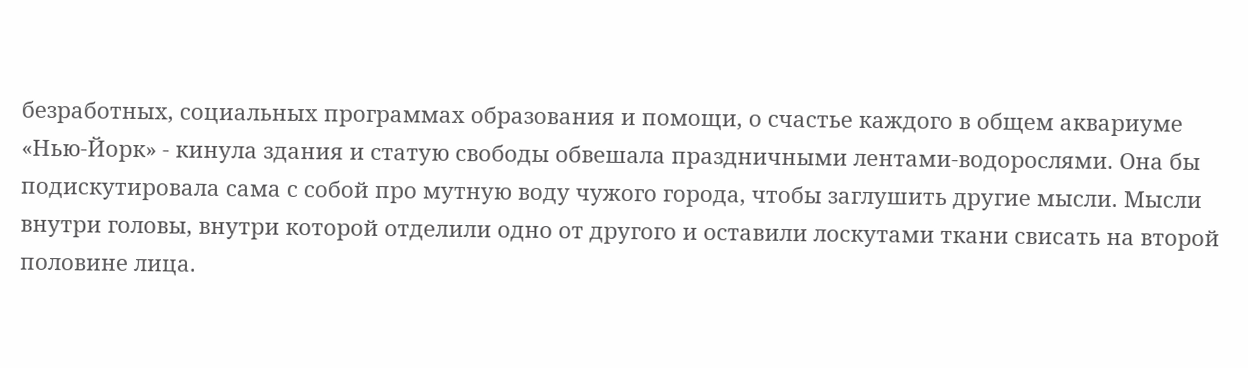безработных, социальных программах образования и помощи, о счастье каждого в общем аквариуме «Нью-Йорк» - кинула здания и статую свободы обвешала праздничными лентами-водорослями. Она бы подискутировала сама с собой про мутную воду чужого города, чтобы заглушить другие мысли. Мысли внутри головы, внутри которой отделили одно от другого и оставили лоскутами ткани свисать на второй половине лица.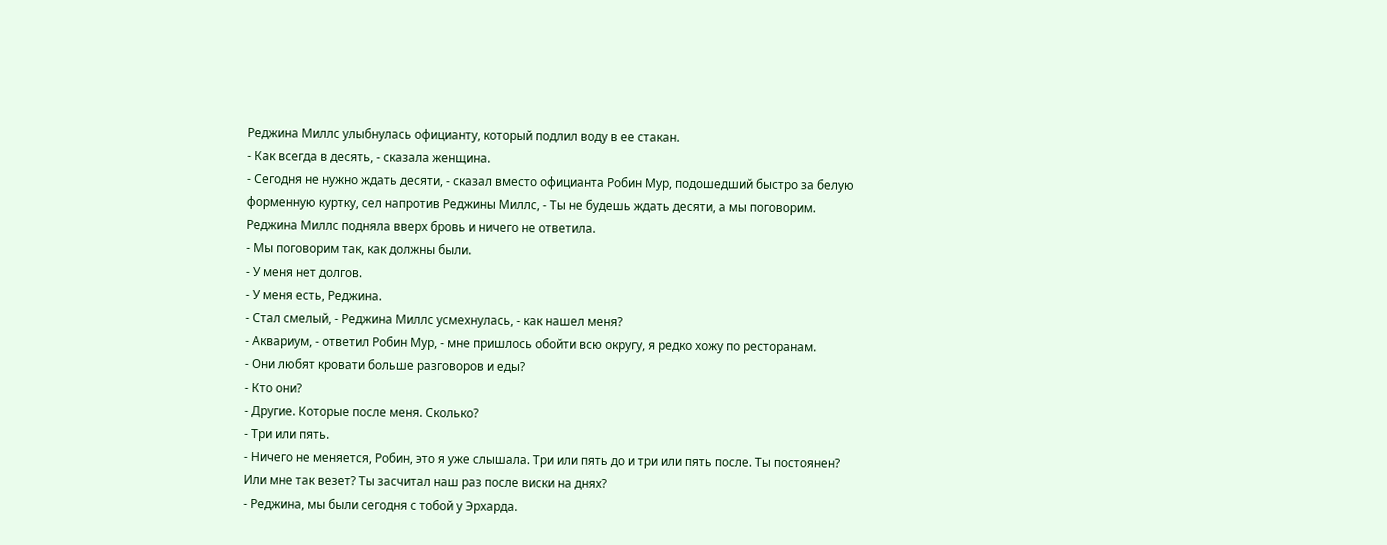Реджина Миллс улыбнулась официанту, который подлил воду в ее стакан.
- Как всегда в десять, - сказала женщина.
- Сегодня не нужно ждать десяти, - сказал вместо официанта Робин Мур, подошедший быстро за белую форменную куртку, сел напротив Реджины Миллс, - Ты не будешь ждать десяти, а мы поговорим.
Реджина Миллс подняла вверх бровь и ничего не ответила.
- Мы поговорим так, как должны были.
- У меня нет долгов.
- У меня есть, Реджина.
- Стал смелый, - Реджина Миллс усмехнулась, - как нашел меня?
- Аквариум, - ответил Робин Мур, - мне пришлось обойти всю округу, я редко хожу по ресторанам.
- Они любят кровати больше разговоров и еды?
- Кто они?
- Другие. Которые после меня. Сколько?
- Три или пять.
- Ничего не меняется, Робин, это я уже слышала. Три или пять до и три или пять после. Ты постоянен? Или мне так везет? Ты засчитал наш раз после виски на днях?
- Реджина, мы были сегодня с тобой у Эрхарда.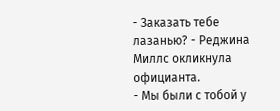- Заказать тебе лазанью? - Реджина Миллс окликнула официанта.
- Мы были с тобой у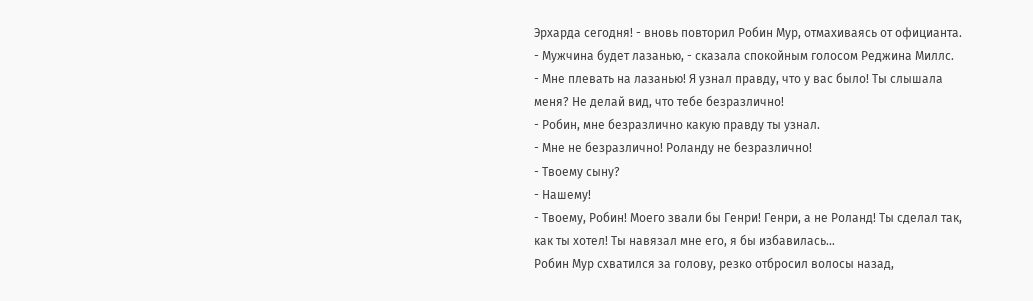Эрхарда сегодня! - вновь повторил Робин Мур, отмахиваясь от официанта.
- Мужчина будет лазанью, - сказала спокойным голосом Реджина Миллс.
- Мне плевать на лазанью! Я узнал правду, что у вас было! Ты слышала меня? Не делай вид, что тебе безразлично!
- Робин, мне безразлично какую правду ты узнал.
- Мне не безразлично! Роланду не безразлично!
- Твоему сыну?
- Нашему!
- Твоему, Робин! Моего звали бы Генри! Генри, а не Роланд! Ты сделал так, как ты хотел! Ты навязал мне его, я бы избавилась…
Робин Мур схватился за голову, резко отбросил волосы назад,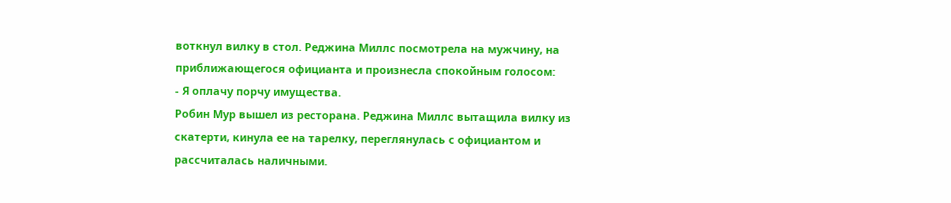воткнул вилку в стол. Реджина Миллс посмотрела на мужчину, на приближающегося официанта и произнесла спокойным голосом:
- Я оплачу порчу имущества.
Робин Мур вышел из ресторана. Реджина Миллс вытащила вилку из скатерти, кинула ее на тарелку, переглянулась с официантом и рассчиталась наличными.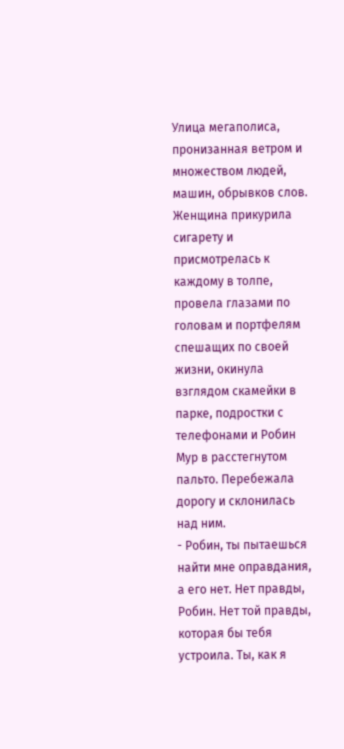Улица мегаполиса, пронизанная ветром и множеством людей, машин, обрывков слов. Женщина прикурила сигарету и присмотрелась к каждому в толпе, провела глазами по головам и портфелям спешащих по своей жизни, окинула взглядом скамейки в парке, подростки с телефонами и Робин Мур в расстегнутом пальто. Перебежала дорогу и склонилась над ним.
- Робин, ты пытаешься найти мне оправдания, а его нет. Нет правды, Робин. Нет той правды, которая бы тебя устроила. Ты, как я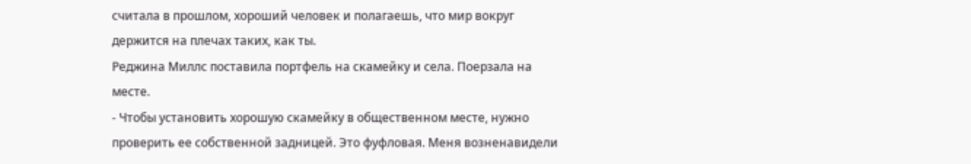считала в прошлом, хороший человек и полагаешь, что мир вокруг держится на плечах таких, как ты.
Реджина Миллс поставила портфель на скамейку и села. Поерзала на месте.
- Чтобы установить хорошую скамейку в общественном месте, нужно проверить ее собственной задницей. Это фуфловая. Меня возненавидели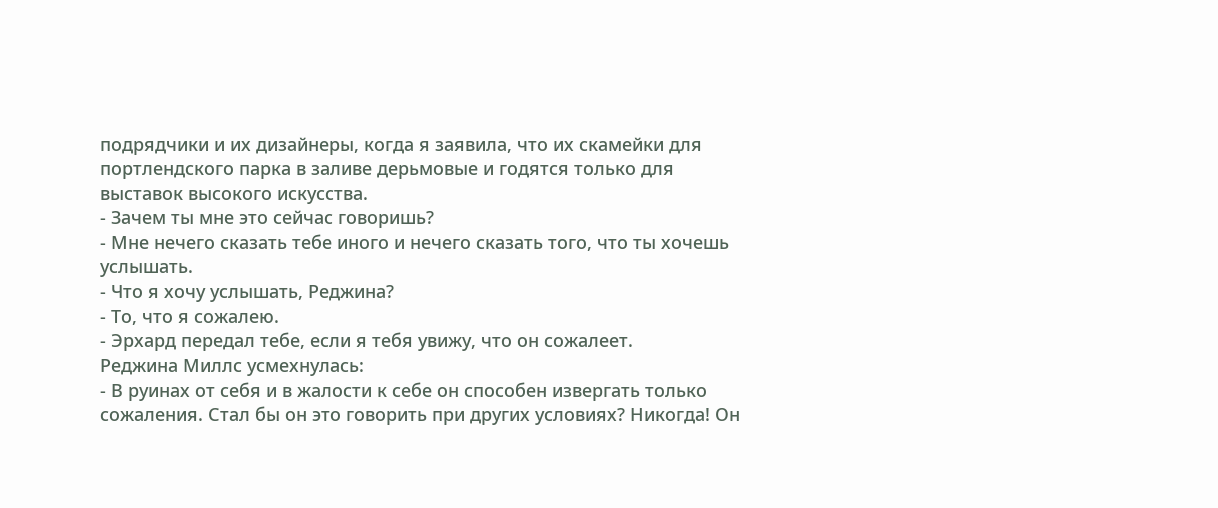подрядчики и их дизайнеры, когда я заявила, что их скамейки для портлендского парка в заливе дерьмовые и годятся только для выставок высокого искусства.
- Зачем ты мне это сейчас говоришь?
- Мне нечего сказать тебе иного и нечего сказать того, что ты хочешь услышать.
- Что я хочу услышать, Реджина?
- То, что я сожалею.
- Эрхард передал тебе, если я тебя увижу, что он сожалеет.
Реджина Миллс усмехнулась:
- В руинах от себя и в жалости к себе он способен извергать только сожаления. Стал бы он это говорить при других условиях? Никогда! Он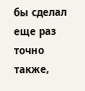бы сделал еще раз точно также,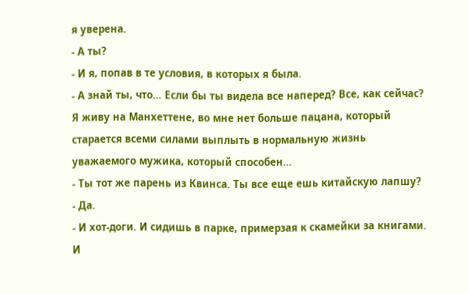я уверена.
- А ты?
- И я, попав в те условия, в которых я была.
- А знай ты, что… Если бы ты видела все наперед? Все, как сейчас? Я живу на Манхеттене, во мне нет больше пацана, который старается всеми силами выплыть в нормальную жизнь уважаемого мужика, который способен…
- Ты тот же парень из Квинса. Ты все еще ешь китайскую лапшу?
- Да.
- И хот-доги. И сидишь в парке, примерзая к скамейки за книгами. И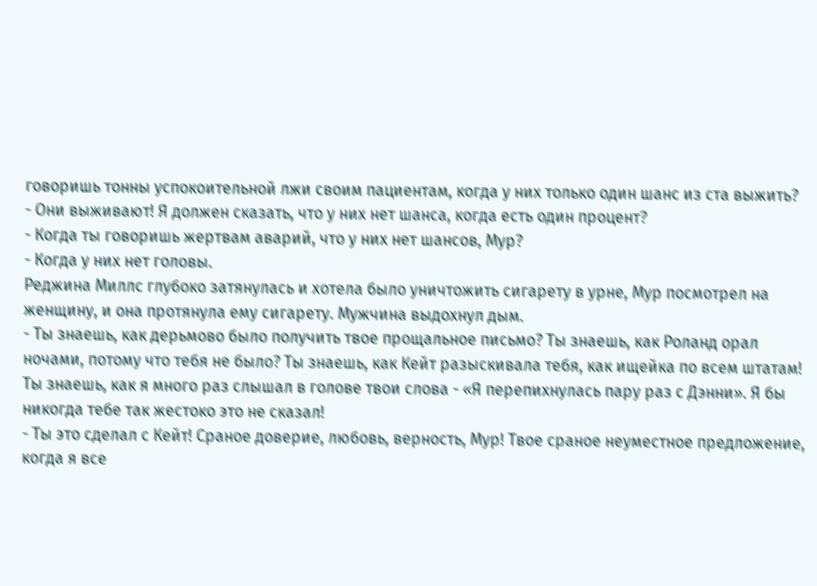говоришь тонны успокоительной лжи своим пациентам, когда у них только один шанс из ста выжить?
- Они выживают! Я должен сказать, что у них нет шанса, когда есть один процент?
- Когда ты говоришь жертвам аварий, что у них нет шансов, Мур?
- Когда у них нет головы.
Реджина Миллс глубоко затянулась и хотела было уничтожить сигарету в урне, Мур посмотрел на женщину, и она протянула ему сигарету. Мужчина выдохнул дым.
- Ты знаешь, как дерьмово было получить твое прощальное письмо? Ты знаешь, как Роланд орал ночами, потому что тебя не было? Ты знаешь, как Кейт разыскивала тебя, как ищейка по всем штатам! Ты знаешь, как я много раз слышал в голове твои слова - «Я перепихнулась пару раз с Дэнни». Я бы никогда тебе так жестоко это не сказал!
- Ты это сделал с Кейт! Сраное доверие, любовь, верность, Мур! Твое сраное неуместное предложение, когда я все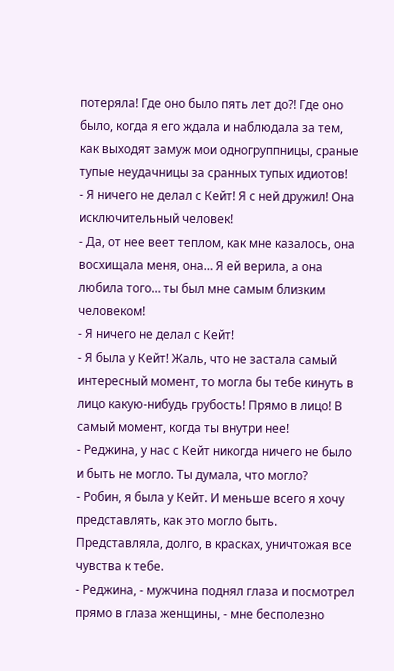потеряла! Где оно было пять лет до?! Где оно было, когда я его ждала и наблюдала за тем, как выходят замуж мои одногруппницы, сраные тупые неудачницы за сранных тупых идиотов!
- Я ничего не делал с Кейт! Я с ней дружил! Она исключительный человек!
- Да, от нее веет теплом, как мне казалось, она восхищала меня, она… Я ей верила, а она любила того… ты был мне самым близким человеком!
- Я ничего не делал с Кейт!
- Я была у Кейт! Жаль, что не застала самый интересный момент, то могла бы тебе кинуть в лицо какую-нибудь грубость! Прямо в лицо! В самый момент, когда ты внутри нее!
- Реджина, у нас с Кейт никогда ничего не было и быть не могло. Ты думала, что могло?
- Робин, я была у Кейт. И меньше всего я хочу представлять, как это могло быть. Представляла, долго, в красках, уничтожая все чувства к тебе.
- Реджина, - мужчина поднял глаза и посмотрел прямо в глаза женщины, - мне бесполезно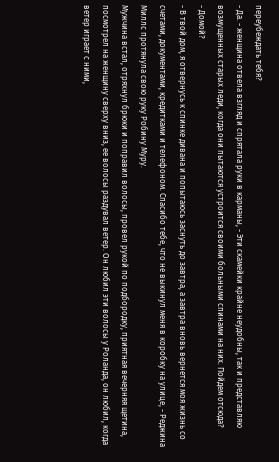переубеждать тебя?
- Да. - женщина отвела взгляд и спрятала руки в карманы, - Эти скамейки крайне неудобны, так и представляю возмущенных старых леди, когда они пытаются устроится своими больными спинами на них. Пойдем отсюда?
- Домой?
- В твой дом, я отвернусь к спинке дивана и попытаюсь заснуть до завтра, а завтра вновь вернется моя жизнь со счетами, документами, кредитками и телефоном. Спасибо тебе, что не выкинул меня в коробку на улице, - Реджина Миллс протянула свою руку Робину Муру.
Мужчина встал, отряхнул брюки и поправил волосы, провел рукой по подбородку, приятная вечерняя щетина, посмотрел на женщину сверху вниз, ее волосы раздувал ветер. Он любил эти волосы у Роланда, он любил, когда ветер играет с ними,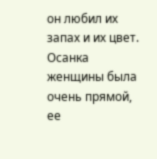он любил их запах и их цвет. Осанка женщины была очень прямой, ее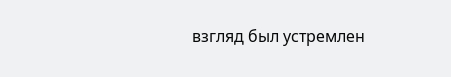взгляд был устремлен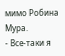мимо Робина Мура.
- Все-таки я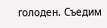голоден. Съедим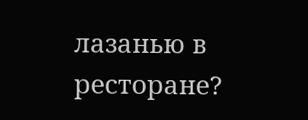лазанью в ресторане?